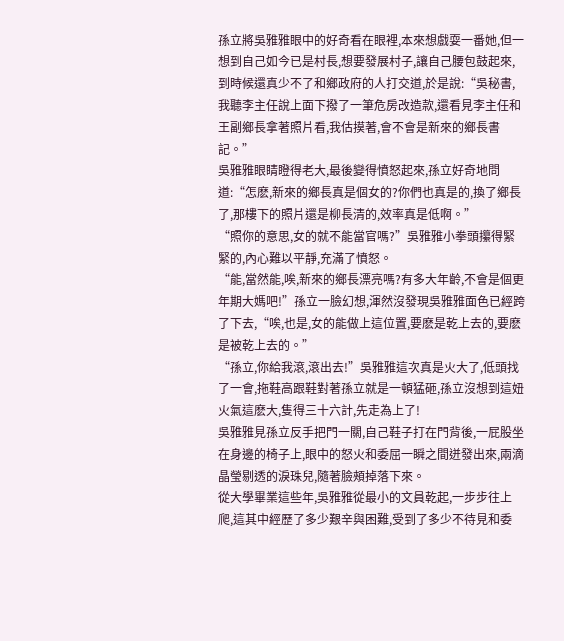孫立將吳雅雅眼中的好奇看在眼裡,本來想戲耍一番她,但一想到自己如今已是村長,想要發展村子,讓自己腰包鼓起來,到時候還真少不了和鄉政府的人打交道,於是說:“吳秘書,我聽李主任說上面下撥了一筆危房改造款,還看見李主任和王副鄉長拿著照片看,我估摸著,會不會是新來的鄉長書記。”
吳雅雅眼睛瞪得老大,最後變得憤怒起來,孫立好奇地問道:“怎麽,新來的鄉長真是個女的?你們也真是的,換了鄉長了,那樓下的照片還是柳長清的,效率真是低啊。”
“照你的意思,女的就不能當官嗎?”吳雅雅小拳頭攥得緊緊的,內心難以平靜,充滿了憤怒。
“能,當然能,唉,新來的鄉長漂亮嗎?有多大年齡,不會是個更年期大媽吧!”孫立一臉幻想,渾然沒發現吳雅雅面色已經跨了下去,“唉,也是,女的能做上這位置,要麽是乾上去的,要麽是被乾上去的。”
“孫立,你給我滾,滾出去!”吳雅雅這次真是火大了,低頭找了一會,拖鞋高跟鞋對著孫立就是一頓猛砸,孫立沒想到這妞火氣這麽大,隻得三十六計,先走為上了!
吳雅雅見孫立反手把門一關,自己鞋子打在門背後,一屁股坐在身邊的椅子上,眼中的怒火和委屈一瞬之間迸發出來,兩滴晶瑩剔透的淚珠兒,隨著臉頰掉落下來。
從大學畢業這些年,吳雅雅從最小的文員乾起,一步步往上爬,這其中經歷了多少艱辛與困難,受到了多少不待見和委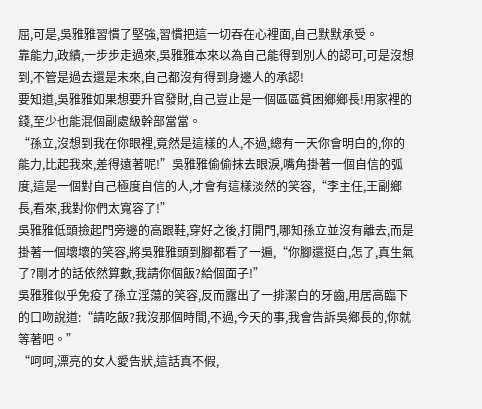屈,可是,吳雅雅習慣了堅強,習慣把這一切吞在心裡面,自己默默承受。
靠能力,政績,一步步走過來,吳雅雅本來以為自己能得到別人的認可,可是沒想到,不管是過去還是未來,自己都沒有得到身邊人的承認!
要知道,吳雅雅如果想要升官發財,自己豈止是一個區區貧困鄉鄉長!用家裡的錢,至少也能混個副處級幹部當當。
“孫立,沒想到我在你眼裡,竟然是這樣的人,不過,總有一天你會明白的,你的能力,比起我來,差得遠著呢!”吳雅雅偷偷抹去眼淚,嘴角掛著一個自信的弧度,這是一個對自己極度自信的人,才會有這樣淡然的笑容,“李主任,王副鄉長,看來,我對你們太寬容了!”
吳雅雅低頭撿起門旁邊的高跟鞋,穿好之後,打開門,哪知孫立並沒有離去,而是掛著一個壞壞的笑容,將吳雅雅頭到腳都看了一遍,“你腳還挺白,怎了,真生氣了?剛才的話依然算數,我請你個飯?給個面子!”
吳雅雅似乎免疫了孫立淫蕩的笑容,反而露出了一排潔白的牙齒,用居高臨下的口吻說道:“請吃飯?我沒那個時間,不過,今天的事,我會告訴吳鄉長的,你就等著吧。”
“呵呵,漂亮的女人愛告狀,這話真不假,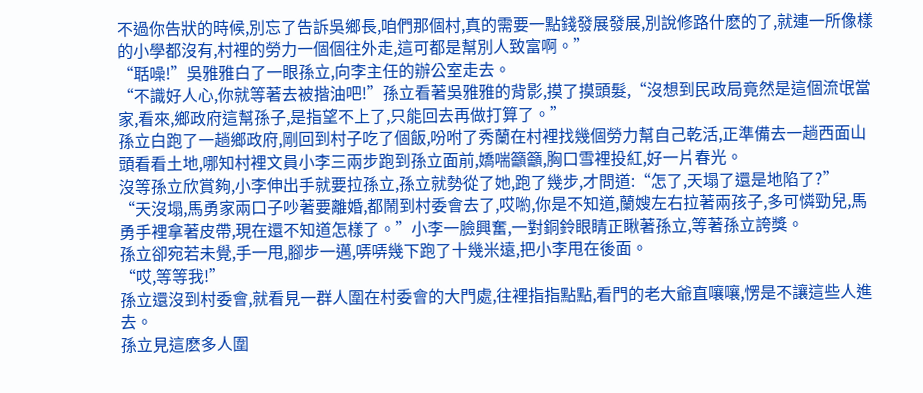不過你告狀的時候,別忘了告訴吳鄉長,咱們那個村,真的需要一點錢發展發展,別說修路什麽的了,就連一所像樣的小學都沒有,村裡的勞力一個個往外走,這可都是幫別人致富啊。”
“聒噪!”吳雅雅白了一眼孫立,向李主任的辦公室走去。
“不識好人心,你就等著去被揩油吧!”孫立看著吳雅雅的背影,摸了摸頭髮,“沒想到民政局竟然是這個流氓當家,看來,鄉政府這幫孫子,是指望不上了,只能回去再做打算了。”
孫立白跑了一趟鄉政府,剛回到村子吃了個飯,吩咐了秀蘭在村裡找幾個勞力幫自己乾活,正準備去一趟西面山頭看看土地,哪知村裡文員小李三兩步跑到孫立面前,嬌喘籲籲,胸口雪裡投紅,好一片春光。
沒等孫立欣賞夠,小李伸出手就要拉孫立,孫立就勢從了她,跑了幾步,才問道:“怎了,天塌了還是地陷了?”
“天沒塌,馬勇家兩口子吵著要離婚,都鬧到村委會去了,哎喲,你是不知道,蘭嫂左右拉著兩孩子,多可憐勁兒,馬勇手裡拿著皮帶,現在還不知道怎樣了。”小李一臉興奮,一對銅鈴眼睛正瞅著孫立,等著孫立誇獎。
孫立卻宛若未覺,手一甩,腳步一邁,哢哢幾下跑了十幾米遠,把小李甩在後面。
“哎,等等我!”
孫立還沒到村委會,就看見一群人圍在村委會的大門處,往裡指指點點,看門的老大爺直嚷嚷,愣是不讓這些人進去。
孫立見這麽多人圍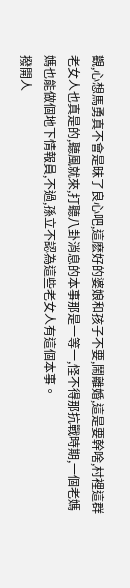觀,心想馬勇真不會是昧了良心吧,這麽好的婆娘和孩子不要,鬧離婚,這是要幹啥,村裡這群老女人也真是的,聽風就來,打聽八卦消息的本事那是一等一,怪不得那抗戰時期,一個老媽媽也能做個地下情報員,不過,孫立不認為這些老女人有這個本事。
撥開人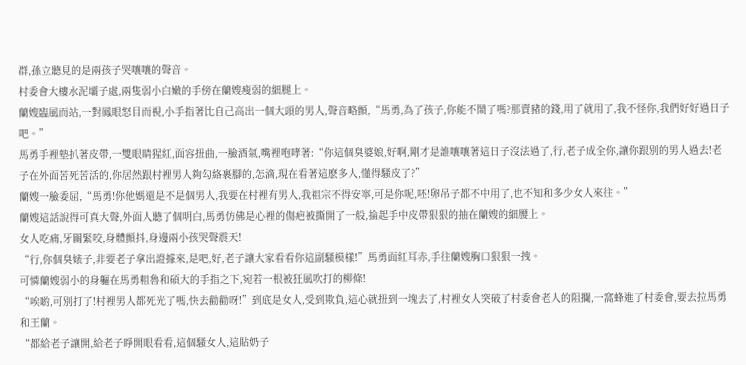群,孫立聽見的是兩孩子哭嚷嚷的聲音。
村委會大樓水泥壩子處,兩隻弱小白嫩的手傍在蘭嫂瘦弱的細腿上。
蘭嫂臨風而站,一對鳳眼怒目而視,小手指著比自己高出一個大頭的男人,聲音略顫,“馬勇,為了孩子,你能不鬧了嗎?那賣豬的錢,用了就用了,我不怪你,我們好好過日子吧。”
馬勇手裡墊扒著皮帶,一雙眼睛猩紅,面容扭曲,一臉酒氣,嘴裡咆哮著:“你這個臭婆娘,好啊,剛才是誰嚷嚷著這日子沒法過了,行,老子成全你,讓你跟別的男人過去!老子在外面苦死苦活的,你居然跟村裡男人夠勾絡裹腳的,怎滴,現在看著這麽多人,懂得騷皮了?”
蘭嫂一臉委屈,“馬勇!你他媽還是不是個男人,我要在村裡有男人,我祖宗不得安寧,可是你呢,呸!卵吊子都不中用了,也不知和多少女人來往。”
蘭嫂這話說得可真大聲,外面人聽了個明白,馬勇仿佛是心裡的傷疤被撕開了一般,掄起手中皮帶狠狠的抽在蘭嫂的細腰上。
女人吃痛,牙關緊咬,身體顫抖,身邊兩小孩哭聲震天!
“行,你個臭婊子,非要老子拿出證據來,是吧,好,老子讓大家看看你這副騷模樣!”馬勇面紅耳赤,手往蘭嫂胸口狠狠一拽。
可憐蘭嫂弱小的身軀在馬勇粗魯和碩大的手指之下,宛若一根被狂風吹打的柳條!
“唉喲,可別打了!村裡男人都死光了嗎,快去勸勸呀!”到底是女人,受到欺負,這心就扭到一塊去了,村裡女人突破了村委會老人的阻攔,一窩蜂進了村委會,要去拉馬勇和王蘭。
“都給老子讓開,給老子睜開眼看看,這個騷女人,這貼奶子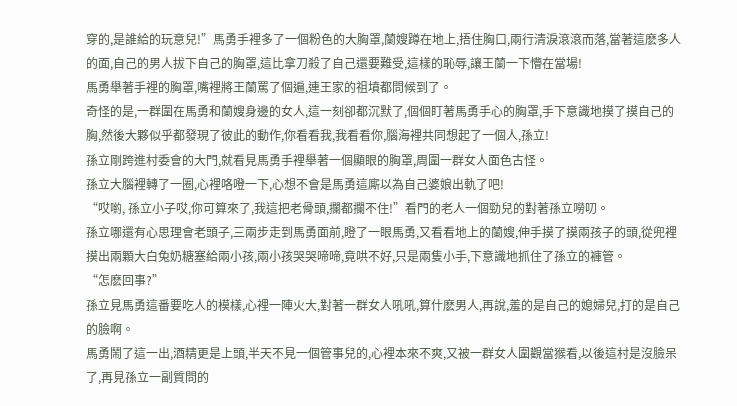穿的,是誰給的玩意兒!”馬勇手裡多了一個粉色的大胸罩,蘭嫂蹲在地上,捂住胸口,兩行清淚滾滾而落,當著這麽多人的面,自己的男人拔下自己的胸罩,這比拿刀殺了自己還要難受,這樣的恥辱,讓王蘭一下懵在當場!
馬勇舉著手裡的胸罩,嘴裡將王蘭罵了個遍,連王家的祖墳都問候到了。
奇怪的是,一群圍在馬勇和蘭嫂身邊的女人,這一刻卻都沉默了,個個盯著馬勇手心的胸罩,手下意識地摸了摸自己的胸,然後大夥似乎都發現了彼此的動作,你看看我,我看看你,腦海裡共同想起了一個人,孫立!
孫立剛跨進村委會的大門,就看見馬勇手裡舉著一個顯眼的胸罩,周圍一群女人面色古怪。
孫立大腦裡轉了一圈,心裡咯噔一下,心想不會是馬勇這廝以為自己婆娘出軌了吧!
“哎喲, 孫立小子哎,你可算來了,我這把老骨頭,攔都攔不住!”看門的老人一個勁兒的對著孫立嘮叨。
孫立哪還有心思理會老頭子,三兩步走到馬勇面前,瞪了一眼馬勇,又看看地上的蘭嫂,伸手摸了摸兩孩子的頭,從兜裡摸出兩顆大白兔奶糖塞給兩小孩,兩小孩哭哭啼啼,竟哄不好,只是兩隻小手,下意識地抓住了孫立的褲管。
“怎麽回事?”
孫立見馬勇這番要吃人的模樣,心裡一陣火大,對著一群女人吼吼,算什麽男人,再說,羞的是自己的媳婦兒,打的是自己的臉啊。
馬勇鬧了這一出,酒精更是上頭,半天不見一個管事兒的,心裡本來不爽,又被一群女人圍觀當猴看,以後這村是沒臉呆了,再見孫立一副質問的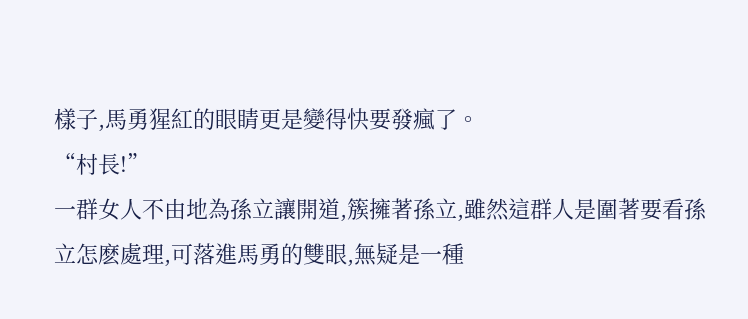樣子,馬勇猩紅的眼睛更是變得快要發瘋了。
“村長!”
一群女人不由地為孫立讓開道,簇擁著孫立,雖然這群人是圍著要看孫立怎麽處理,可落進馬勇的雙眼,無疑是一種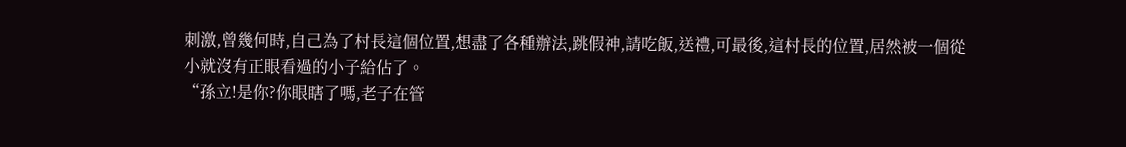刺激,曾幾何時,自己為了村長這個位置,想盡了各種辦法,跳假神,請吃飯,送禮,可最後,這村長的位置,居然被一個從小就沒有正眼看過的小子給佔了。
“孫立!是你?你眼瞎了嗎,老子在管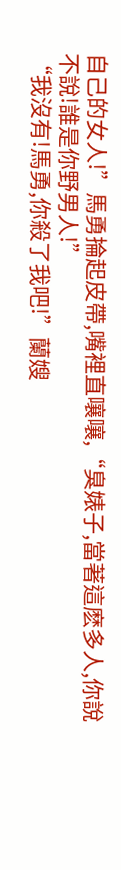自己的女人!”馬勇掄起皮帶,嘴裡直嚷嚷,“臭婊子,當著這麽多人,你說不說!誰是你野男人!”
“我沒有!馬勇,你殺了我吧!”蘭嫂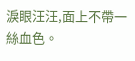淚眼汪汪,面上不帶一絲血色。